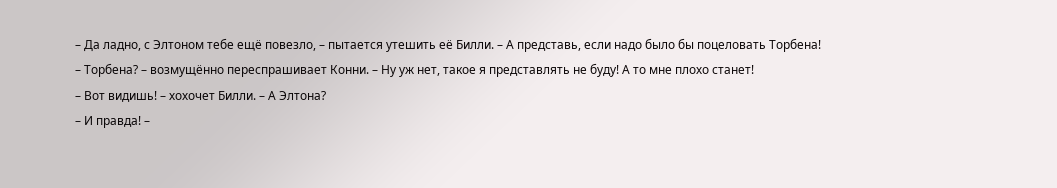– Да ладно, с Элтоном тебе ещё повезло, – пытается утешить её Билли. – А представь, если надо было бы поцеловать Торбена!
– Торбена? – возмущённо переспрашивает Конни. – Ну уж нет, такое я представлять не буду! А то мне плохо станет!
– Вот видишь! – хохочет Билли. – А Элтона?
– И правда! –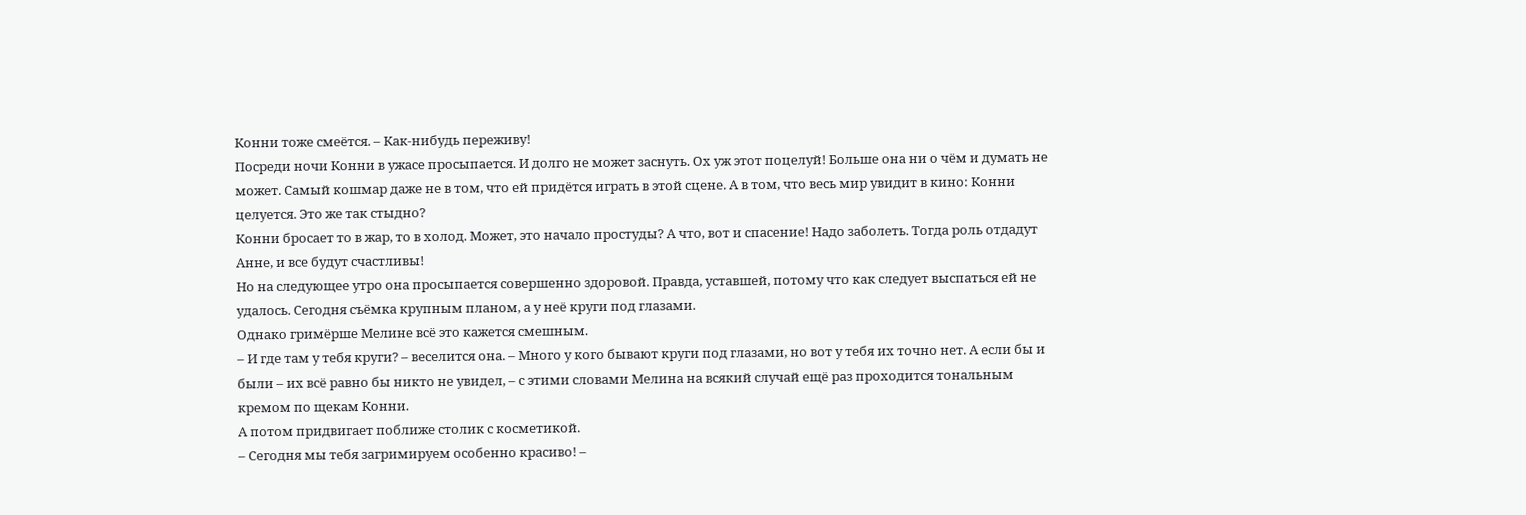Конни тоже смеётся. – Как-нибудь переживу!
Посреди ночи Конни в ужасе просыпается. И долго не может заснуть. Ох уж этот поцелуй! Больше она ни о чём и думать не может. Самый кошмар даже не в том, что ей придётся играть в этой сцене. А в том, что весь мир увидит в кино: Конни целуется. Это же так стыдно?
Конни бросает то в жар, то в холод. Может, это начало простуды? А что, вот и спасение! Надо заболеть. Тогда роль отдадут Анне, и все будут счастливы!
Но на следующее утро она просыпается совершенно здоровой. Правда, уставшей, потому что как следует выспаться ей не удалось. Сегодня съёмка крупным планом, а у неё круги под глазами.
Однако гримёрше Мелине всё это кажется смешным.
– И где там у тебя круги? – веселится она. – Много у кого бывают круги под глазами, но вот у тебя их точно нет. А если бы и были – их всё равно бы никто не увидел, – с этими словами Мелина на всякий случай ещё раз проходится тональным кремом по щекам Конни.
А потом придвигает поближе столик с косметикой.
– Сегодня мы тебя загримируем особенно красиво! –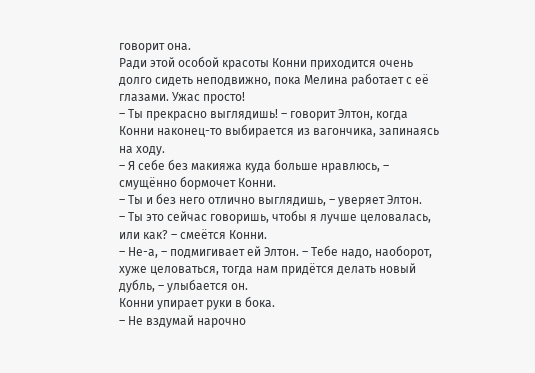говорит она.
Ради этой особой красоты Конни приходится очень долго сидеть неподвижно, пока Мелина работает с её глазами. Ужас просто!
– Ты прекрасно выглядишь! – говорит Элтон, когда Конни наконец-то выбирается из вагончика, запинаясь на ходу.
– Я себе без макияжа куда больше нравлюсь, – смущённо бормочет Конни.
– Ты и без него отлично выглядишь, – уверяет Элтон.
– Ты это сейчас говоришь, чтобы я лучше целовалась, или как? – смеётся Конни.
– Не-а, – подмигивает ей Элтон. – Тебе надо, наоборот, хуже целоваться, тогда нам придётся делать новый дубль, – улыбается он.
Конни упирает руки в бока.
– Не вздумай нарочно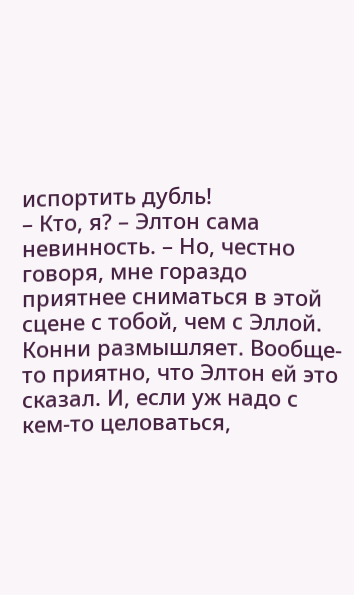испортить дубль!
– Кто, я? – Элтон сама невинность. – Но, честно говоря, мне гораздо приятнее сниматься в этой сцене с тобой, чем с Эллой.
Конни размышляет. Вообще-то приятно, что Элтон ей это сказал. И, если уж надо с кем-то целоваться,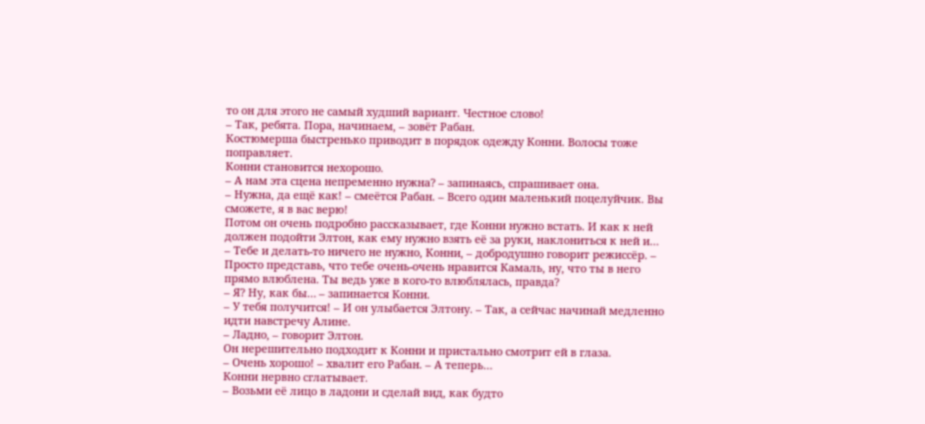то он для этого не самый худший вариант. Честное слово!
– Так, ребята. Пора, начинаем, – зовёт Рабан.
Костюмерша быстренько приводит в порядок одежду Конни. Волосы тоже поправляет.
Конни становится нехорошо.
– А нам эта сцена непременно нужна? – запинаясь, спрашивает она.
– Нужна, да ещё как! – смеётся Рабан. – Всего один маленький поцелуйчик. Вы сможете, я в вас верю!
Потом он очень подробно рассказывает, где Конни нужно встать. И как к ней должен подойти Элтон, как ему нужно взять её за руки, наклониться к ней и…
– Тебе и делать-то ничего не нужно, Конни, – добродушно говорит режиссёр. – Просто представь, что тебе очень-очень нравится Камаль, ну, что ты в него прямо влюблена. Ты ведь уже в кого-то влюблялась, правда?
– Я? Ну, как бы… – запинается Конни.
– У тебя получится! – И он улыбается Элтону. – Так, а сейчас начинай медленно идти навстречу Алине.
– Ладно, – говорит Элтон.
Он нерешительно подходит к Конни и пристально смотрит ей в глаза.
– Очень хорошо! – хвалит его Рабан. – А теперь…
Конни нервно сглатывает.
– Возьми её лицо в ладони и сделай вид, как будто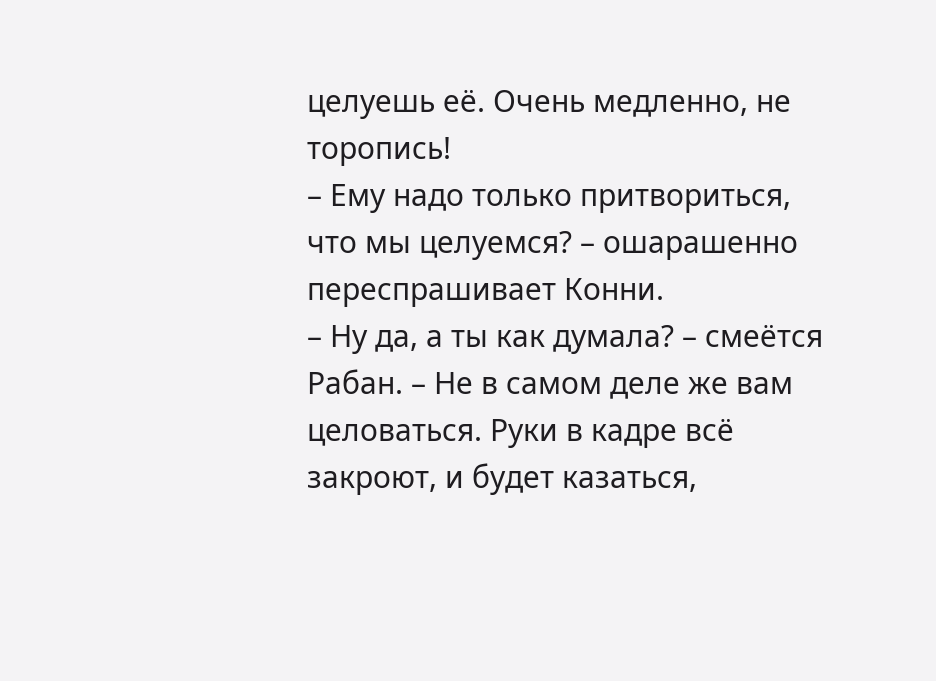целуешь её. Очень медленно, не торопись!
– Ему надо только притвориться, что мы целуемся? – ошарашенно переспрашивает Конни.
– Ну да, а ты как думала? – смеётся Рабан. – Не в самом деле же вам целоваться. Руки в кадре всё закроют, и будет казаться,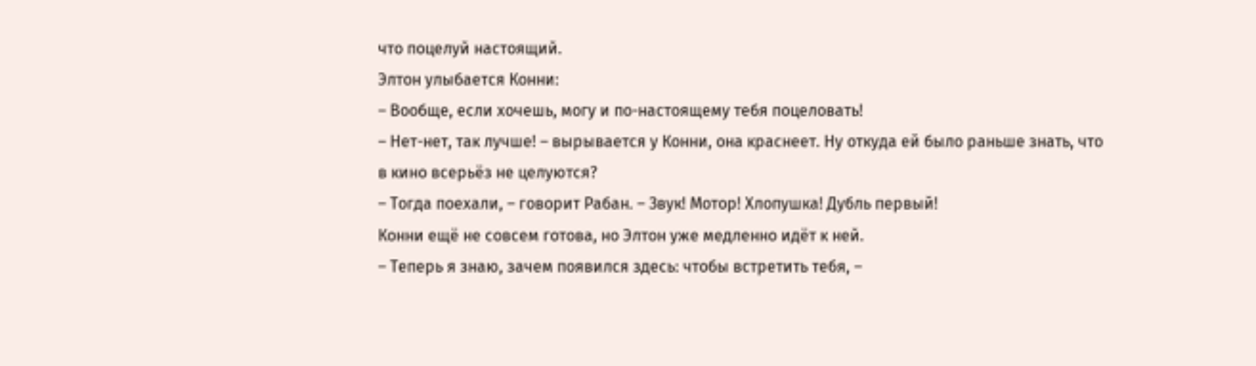что поцелуй настоящий.
Элтон улыбается Конни:
– Вообще, если хочешь, могу и по-настоящему тебя поцеловать!
– Нет-нет, так лучше! – вырывается у Конни, она краснеет. Ну откуда ей было раньше знать, что в кино всерьёз не целуются?
– Тогда поехали, – говорит Рабан. – Звук! Мотор! Хлопушка! Дубль первый!
Конни ещё не совсем готова, но Элтон уже медленно идёт к ней.
– Теперь я знаю, зачем появился здесь: чтобы встретить тебя, –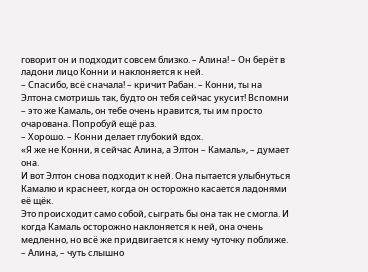говорит он и подходит совсем близко. – Алина! – Он берёт в ладони лицо Конни и наклоняется к ней.
– Спасибо, всё сначала! – кричит Рабан. – Конни, ты на Элтона смотришь так, будто он тебя сейчас укусит! Вспомни – это же Камаль, он тебе очень нравится, ты им просто очарована. Попробуй ещё раз.
– Хорошо. – Конни делает глубокий вдох.
«Я же не Конни, я сейчас Алина, а Элтон – Камаль», – думает она.
И вот Элтон снова подходит к ней. Она пытается улыбнуться Камалю и краснеет, когда он осторожно касается ладонями её щёк.
Это происходит само собой, сыграть бы она так не смогла. И когда Камаль осторожно наклоняется к ней, она очень медленно, но всё же придвигается к нему чуточку поближе.
– Алина, – чуть слышно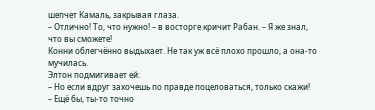шепчет Камаль, закрывая глаза.
– Отлично! То, что нужно! – в восторге кричит Рабан. – Я же знал, что вы сможете!
Конни облегчённо выдыхает. Не так уж всё плохо прошло, а она-то мучилась.
Элтон подмигивает ей:
– Но если вдруг захочешь по правде поцеловаться, только скажи!
– Ещё бы, ты-то точно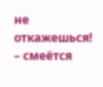не откажешься! – смеётся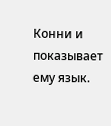Конни и показывает ему язык.